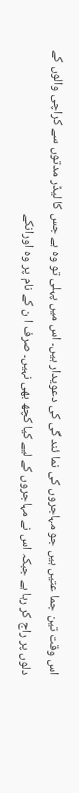اس وقت تین جما عتیں ہیں جو مہاجروں کی نما ئند گی کی دعویدار ہیں۔ اس میں پہلی تو وہ ہے جس کا لیڈر مدتوں سے کراچی والوں کے دلوں پر راج کر رہا ہے جبکہ اس نے مہاجروں کے لیے کیا کچھ بھی نہیں۔ صرف ا ن کے نام پر وہ اورانکے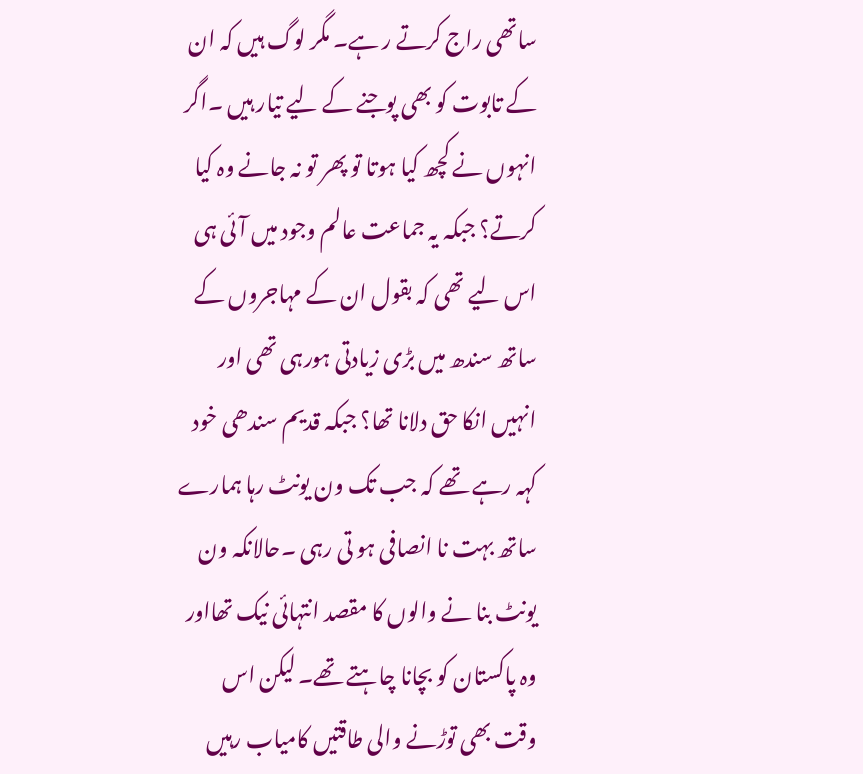ساتھی راج کرتے ر ہے۔ مگر لوگ ہیں کہ ان کے تابوت کو بھی پوجنے کے لیے تیار ہیں ۔اگر انہوں نے کچھ کیا ہوتا تو پھر تو نہ جانے وہ کیا کرتے؟ جبکہ یہ جماعت عالم وجود میں آئی ہی اس لیے تھی کہ بقول ان کے مہاجروں کے ساتھ سندھ میں بڑی زیادتی ہورہی تھی اور انہیں انکا حق دلانا تھا؟ جبکہ قدیم سندھی خود کہہ رہے تھے کہ جب تک ون یونٹ رہا ہمارے ساتھ بہت نا انصافی ہو تی رہی ۔حالانکہ ون یونٹ بنا نے والوں کا مقصد انتہائی نیک تھااور وہ پاکستان کو بچانا چاہتے تھے۔ لیکن اس وقت بھی توڑنے والی طاقتیں کامیاب رہیں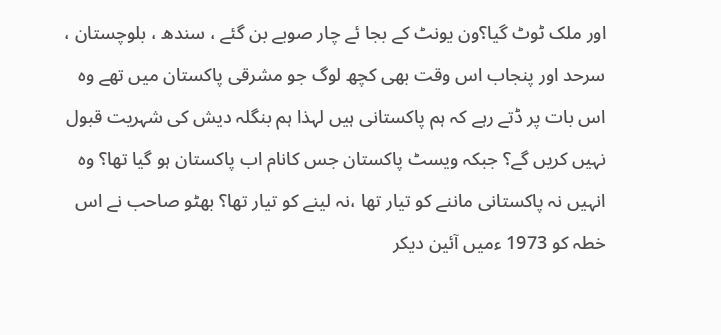اور ملک ٹوٹ گیا؟ون یونٹ کے بجا ئے چار صوبے بن گئے ، سندھ ، بلوچستان ، سرحد اور پنجاب اس وقت بھی کچھ لوگ جو مشرقی پاکستان میں تھے وہ اس بات پر ڈتے رہے کہ ہم پاکستانی ہیں لہذا ہم بنگلہ دیش کی شہریت قبول نہیں کریں گے؟ جبکہ ویسٹ پاکستان جس کانام اب پاکستان ہو گیا تھا؟ وہ انہیں نہ پاکستانی ماننے کو تیار تھا ،نہ لینے کو تیار تھا؟ بھٹو صاحب نے اس خطہ کو 1973 ءمیں آئین دیکر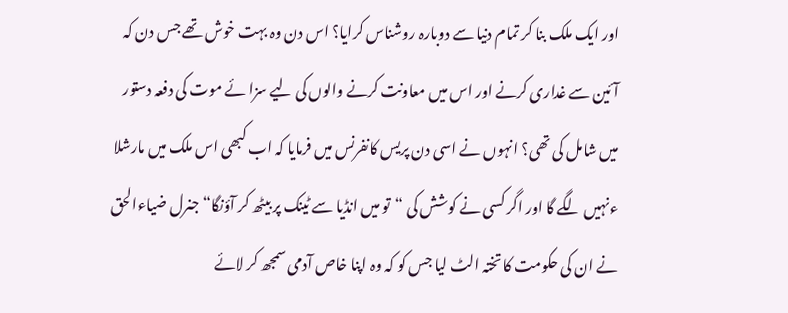اور ایک ملک بنا کر تمام دنیا سے دوبارہ روشناس کرایا؟ اس دن وہ بہت خوش تھے جس دن کہ آئین سے غداری کرنے اور اس میں معاونت کرنے والوں کی لیے سزا ئے موت کی دفعہ دستور میں شامل کی تھی؟ انہوں نے اسی دن پریس کانفرنس میں فرمایا کہ اب کبھی اس ملک میں مارشلا ءنہیں لگے گا اور اگر کسی نے کوشش کی “تو میں انڈیا سے ٹینک پر بیٹھ کر آؤنگا“ جنرل ضیاءالحق نے ان کی حکومت کا تختہ الٹ لیا جس کو کہ وہ اپنا خاص آدمی سمجھ کر لائے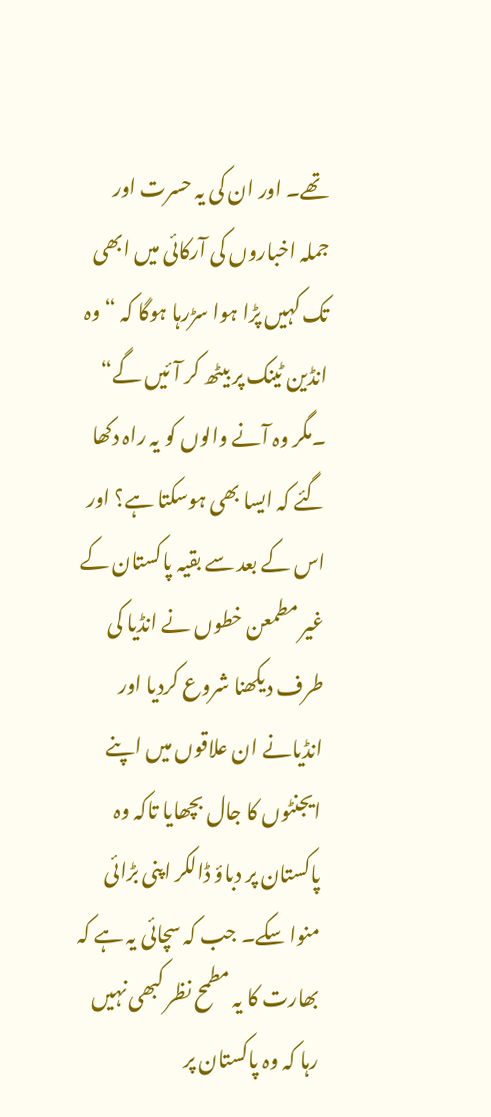تھے۔ اور ان کی یہ حسرت اور جملہ اخباروں کی آرکائی میں ابھی تک کہیں پڑا ہوا سڑرہا ہوگا کہ “ وہ انڈین ٹینک پر بیٹھ کر آئیں گے“ ۔مگر وہ آنے والوں کو یہ راہ دکھا گئے کہ ایسا بھی ہوسکتا ہے؟ اور اس کے بعد سے بقیہ پاکستان کے غیر مطمعن خطوں نے انڈیا کی طرف دیکھنا شروع کردیا اور انڈیانے ان علاقوں میں اپنے ایجنٹوں کا جال بچھایا تاکہ وہ پاکستان پر دباؤ ڈالکر اپنی بڑائی منوا سکے۔ جب کہ سچائی یہ ہے کہ بھارت کا یہ مطمح نظر کبھی نہیں رہا کہ وہ پاکستان پر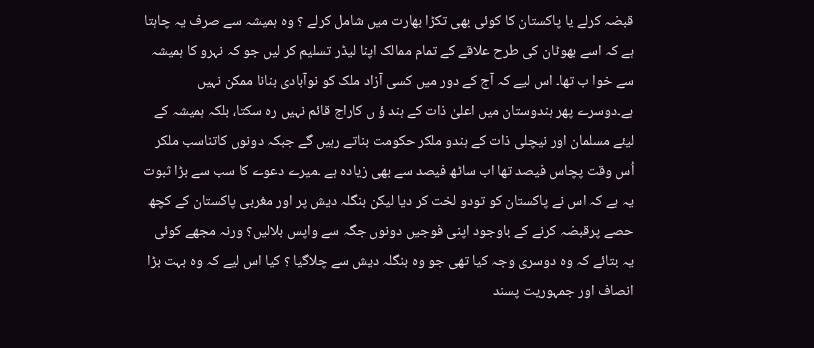قبضہ کرلے یا پاکستان کا کوئی بھی تکڑا بھارت میں شامل کرلے ؟ وہ ہمیشہ سے صرف یہ چاہتا ہے کہ اسے بھوٹان کی طرح علاقے کے تمام ممالک اپنا لیڈر تسلیم کر لیں جو کہ نہرو کا ہمیشہ سے خوا ب تھا۔ اس لیے کہ آج کے دور میں کسی آزاد ملک کو نوآبادی بنانا ممکن نہیں ہے۔دوسرے پھر ہندوستان میں اعلیٰ ذات کے ہند ؤ ں کاراج قائم نہیں رہ سکتا، بلکہ ہمیشہ کے لیئے مسلمان اور نیچلی ذات کے ہندو ملکر حکومت بناتے رہیں گے جبکہ دونوں کاتناسب ملکر اُس وقت پچاس فیصد تھا اب ساٹھ فیصد سے بھی زیادہ ہے ۔میرے دعوے کا سب سے بڑا ثبوت یہ ہے کہ اس نے پاکستان کو تودو لخت کر دیا لیکن بنگلہ دیش پر اور مغربی پاکستان کے کچھ حصے پرقبضہ کرنے کے باوجود اپنی فوجیں دونوں جگہ سے واپس بلالیں؟ ورنہ مجھے کوئی یہ بتائے کہ وہ دوسری وجہ کیا تھی جو وہ بنگلہ دیش سے چلاگیا ؟ کیا اس لیے کہ وہ بہت بڑا انصاف اور جمہوریت پسند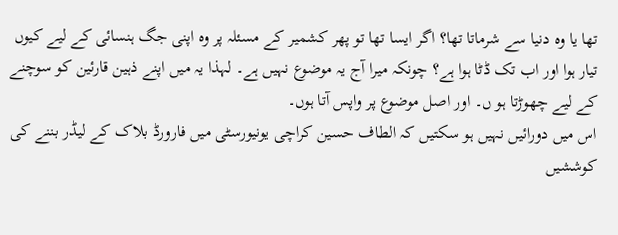تھا یا وہ دنیا سے شرماتا تھا؟ اگر ایسا تھا تو پھر کشمیر کے مسئلہ پر وہ اپنی جگ ہنسائی کے لیے کیوں تیار ہوا اور اب تک ڈٹا ہوا ہے؟ چونکہ میرا آج یہ موضوع نہیں ہے۔ لہذا یہ میں اپنے ذہین قارئین کو سوچنے کے لیے چھوڑتا ہو ں۔ اور اصل موضوع پر واپس آتا ہوں۔
اس میں دورائیں نہیں ہو سکتیں کہ الطاف حسین کراچی یونیورسٹی میں فارورڈ بلاک کے لیڈر بننے کی کوششیں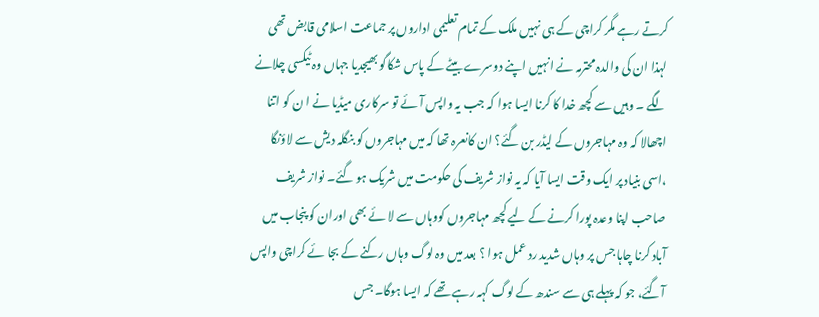کرتے رہے مگر کراچی کے ہی نہیں ملک کے تمام تعلیمی اداروں پر جماعت اسلامی قابض تھی لہذا ان کی والدہ محترمہ نے انہیں اپنے دوسرے بیٹے کے پاس شکاگو بھیجدیا جہاں وہ ٹیکسی چلانے لگے ۔ وہیں سے کچھ خدا کا کرنا ایسا ہوا کہ جب یہ واپس آئے تو سرکاری میڈیا نے ا ن کو اتنا اچھالا کہ وہ مہاجروں کے لیڈر بن گئے؟ ان کانعرہ تھا کہ میں مہاجروں کو بنگلہ دیش سے لاؤنگا ،اسی بنیاد پر ایک وقت ایسا آیا کہ یہ نواز شریف کی حکومت میں شریک ہو گئے۔ نواز شریف صاحب اپنا وعدہ پورا کرنے کے لیے کچھ مہاجروں کووہاں سے لا ئے بھی اوران کو پنجاب میں آباد کرنا چاہا جس پر وہاں شدید رد عمل ہوا ؟ بعد میں وہ لوگ وہاں رکنے کے بجا ئے کراچی واپس آگئے، جو کہ پہلے ہی سے سندھ کے لوگ کہہ رہے تھے کہ ایسا ہوگا۔ جس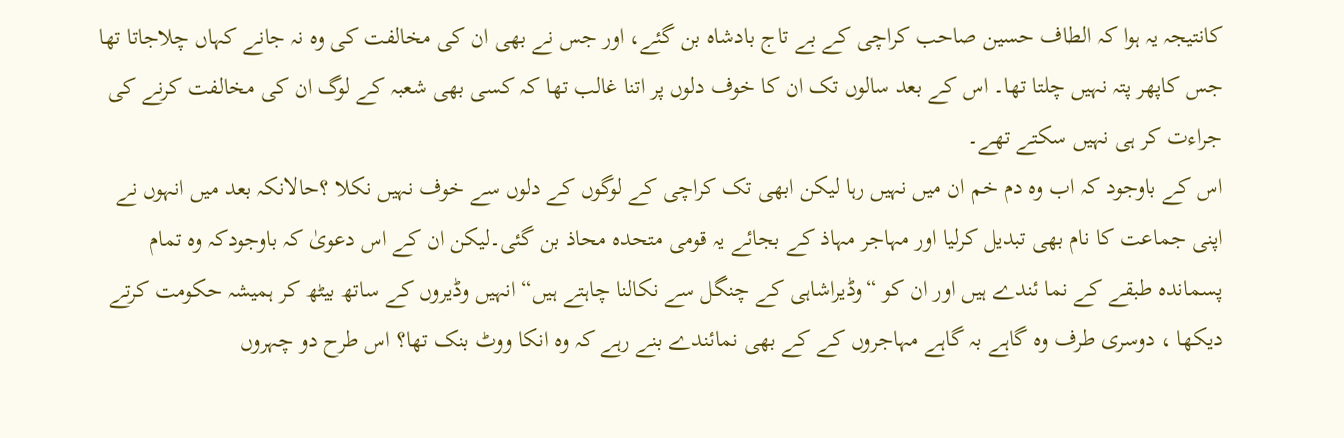کانتیجہ یہ ہوا کہ الطاف حسین صاحب کراچی کے بے تاج بادشاہ بن گئے، اور جس نے بھی ان کی مخالفت کی وہ نہ جانے کہاں چلاجاتا تھا جس کاپھر پتہ نہیں چلتا تھا۔ اس کے بعد سالوں تک ان کا خوف دلوں پر اتنا غالب تھا کہ کسی بھی شعبہ کے لوگ ان کی مخالفت کرنے کی جراءت کر ہی نہیں سکتے تھے۔
اس کے باوجود کہ اب وہ دم خم ان میں نہیں رہا لیکن ابھی تک کراچی کے لوگوں کے دلوں سے خوف نہیں نکلا ؟حالانکہ بعد میں انہوں نے اپنی جماعت کا نام بھی تبدیل کرلیا اور مہاجر مہاذ کے بجائے یہ قومی متحدہ محاذ بن گئی۔لیکن ان کے اس دعویٰ کہ باوجودکہ وہ تمام پسماندہ طبقے کے نما ئندے ہیں اور ان کو “وڈیراشاہی کے چنگل سے نکالنا چاہتے ہیں“ انہیں وڈیروں کے ساتھ بیٹھ کر ہمیشہ حکومت کرتے دیکھا ، دوسری طرف وہ گاہے بہ گاہے مہاجروں کے کے بھی نمائندے بنے رہے کہ وہ انکا ووٹ بنک تھا؟ اس طرح دو چہروں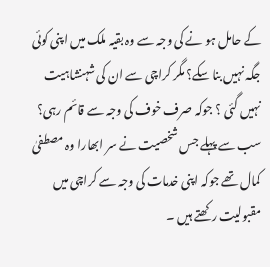کے حامل ہو نے کی وجہ سے وہ بقیہ ملک میں اپنی کوئی جگہ نہیں بنا سکے؟ مگر کراچی سے ان کی شہنشاہیت نہیں گئی ؟ جوکہ صرف خوف کی وجہ سے قائم رہی؟ سب سے پہلے جس شخصیت نے سر ابھارا وہ مصطفیٰ کمال تھے جوکہ اپنی خدمات کی وجہ سے کراچی میں مقبولیت رکھتے ہیں ۔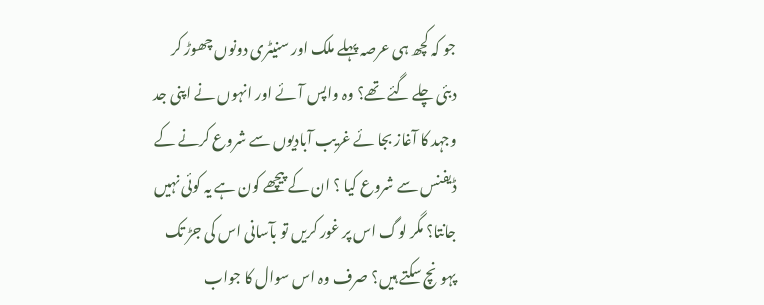جو کہ کچھ ہی عرصہ پہلے ملک اور سنیٹری دونوں چھوڑ کر دبئی چلے گئے تھے؟ وہ واپس آئے اور انہوں نے اپنی جد وجہد کا آغاز بجا ئے غریب آبادیوں سے شروع کرنے کے ڈیفنس سے شروع کیا ؟ ان کے پیچھے کون ہے یہ کوئی نہیں جانتا؟ مگر لوگ اس پر غور کریں تو بآسانی اس کی جڑ تک پہونچ سکتے ہیں؟ صرف وہ اس سوال کا جواب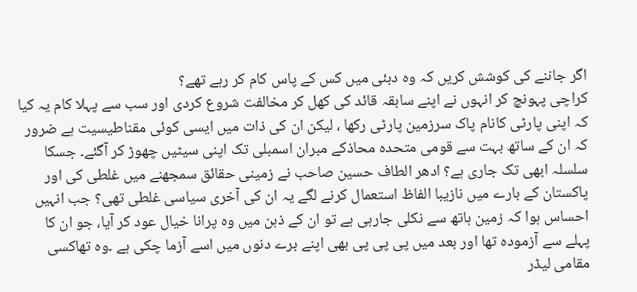اگر جاننے کی کوشش کریں کہ وہ دبئی میں کس کے پاس کام کر رہے تھے؟
کراچی پہونچ کر انہوں نے اپنے سابقہ قائد کی کھل کر مخالفت شروع کردی اور سب سے پہلا کام یہ کیا کہ اپنی پارٹی کانام پاک سرزمین پارٹی رکھا ، لیکن ان کی ذات میں ایسی کوئی مقناطیسیت ہے ضرور کہ ان کے ساتھ بہت سے قومی متحدہ محاذکے مبران اسمبلی تک اپنی سیٹیں چھوڑ کر آگئے۔ جسکا سلسلہ ابھی تک جاری ہے؟ ادھر الطاف حسین صاحب نے زمینی حقائق سمجھنے میں غلطی کی اور پاکستان کے بارے میں نازیبا الفاظ استعمال کرنے لگے یہ ان کی آخری سیاسی غلطی تھی؟ جب انہیں احساس ہوا کہ زمین ہاتھ سے نکلی جارہی ہے تو ان کے ذہن میں وہ پرانا خیال عود کر آیا، جو ان کا پہلے سے آزمودہ تھا اور بعد میں پی پی پی بھی اپنے برے دنوں میں اسے آزما چکی ہے ۔وہ تھاکسی مقامی لیڈر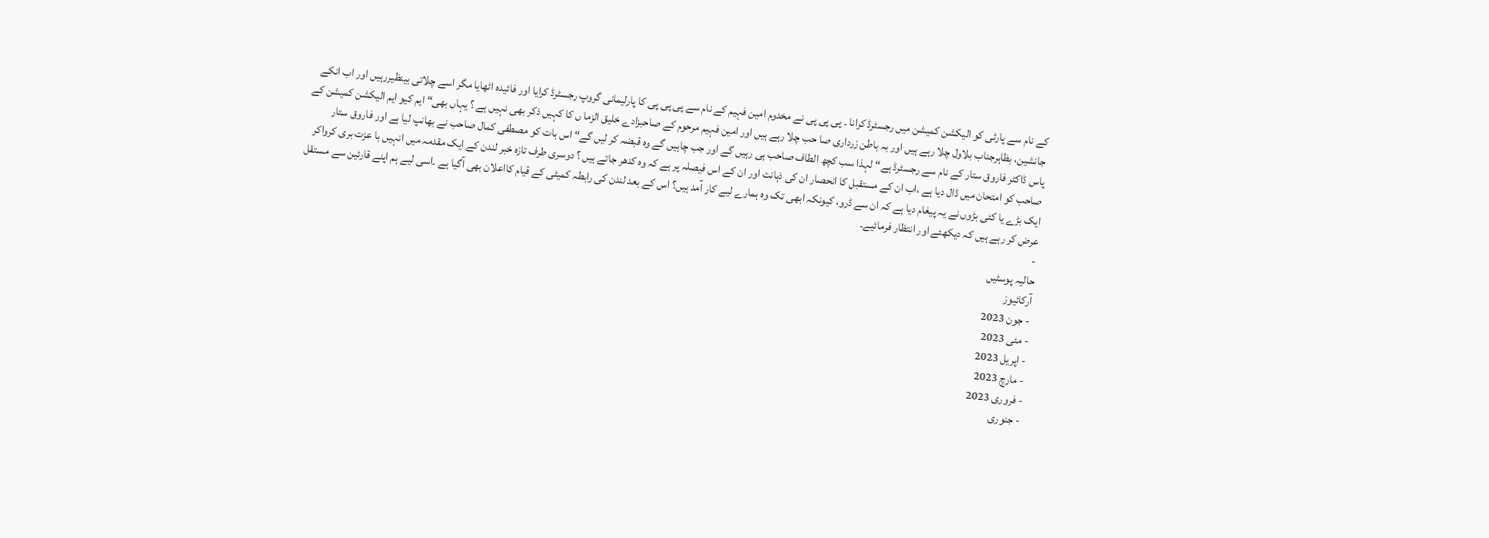کے نام سے پارٹی کو الیکشن کمیشن میں رجسٹرڈ کرانا ۔ پی پی پی نے مخدوم امین فہیم کے نام سے پی پی پی کا پارلیمانی گروپ رجسٹرڈ کرایا اور فائیدہ اٹھایا مگر اسے چلاتی بینظیررہیں اور اب انکے جانشین، بظاہرجناب بلاول چلا رہے ہیں اور بہ باطن زرداری صا حب چلا رہے ہیں اور امین فہیم مرحوم کے صاحبزادے خلیق الزما ں کا کہیں ذکر بھی نہیں ہے ؟ یہاں بھی“ ایم کیو ایم الیکشن کمیشن کے پاس ڈاکٹر فاروق ستار کے نام سے رجسٹرڈ ہے“ لہذا سب کچھ الطاف صاحب ہی رہیں گے اور جب چاہیں گے وہ قبضہ کر لیں گے“ اس بات کو مصطفی کمال صاحب نے بھانپ لیا ہے اور فاروق ستار صاحب کو امتحان میں ڈال دیا ہے ،اب ان کے مستقبل کا انحصار ان کی ذہانت اور ان کے اس فیصلہ پر ہے کہ وہ کدھر جاتے ہیں ؟ دوسری طرف تازہ خبر لندن کے ایک مقدمہ میں انہیں با عزت بری کرواکر ایک بڑے یا کئی بڑوں نے یہ پیغام دیا ہے کہ ان سے ڈرو، کیونکہ ابھی تک وہ ہمارے لیے کار آمد ہیں؟ اس کے بعد لندن کی رابطہ کمیٹی کے قیام کااعلان بھی آگیا ہے ۔اسی لیے ہم اپنے قارئین سے مستقل عرض کر رہے ہیں کہ دیکھئے اور انتظار فرمائیے۔
-
حالیہ پوسٹیں
آرکائیوز
- جون 2023
- مئی 2023
- اپریل 2023
- مارچ 2023
- فروری 2023
- جنوری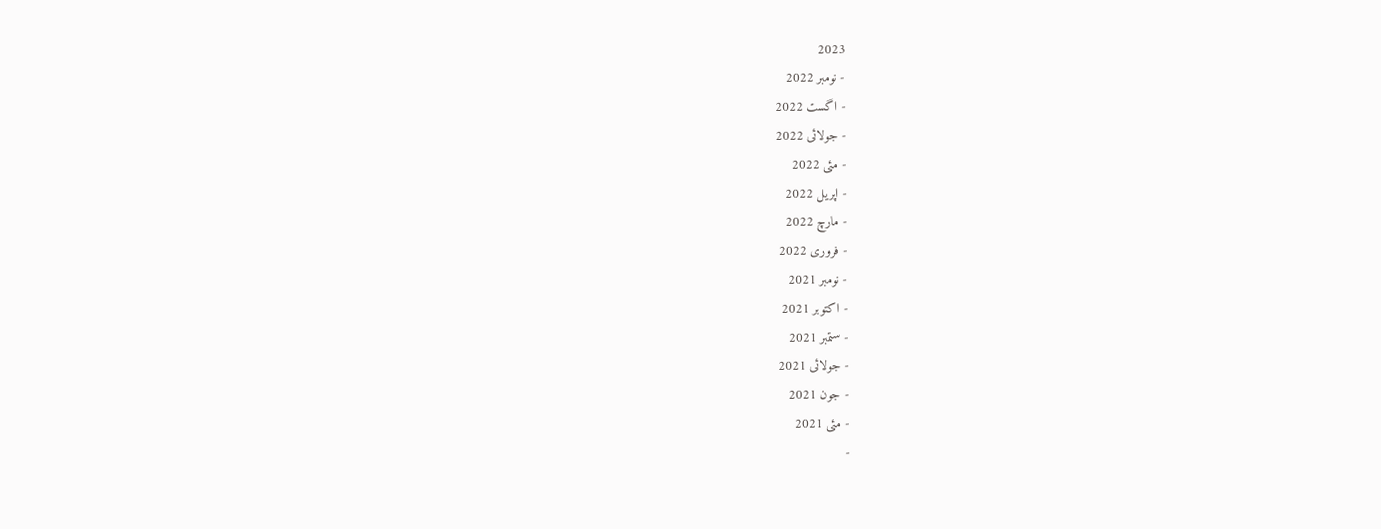2023
- نومبر 2022
- اگست 2022
- جولائی 2022
- مئی 2022
- اپریل 2022
- مارچ 2022
- فروری 2022
- نومبر 2021
- اکتوبر 2021
- ستمبر 2021
- جولائی 2021
- جون 2021
- مئی 2021
-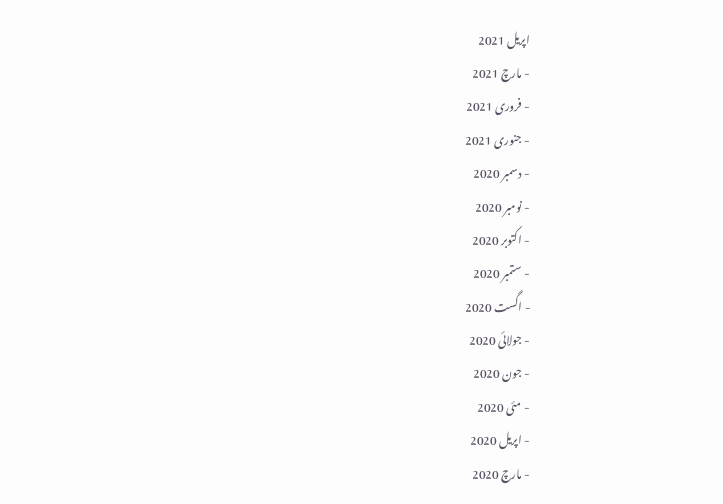اپریل 2021
- مارچ 2021
- فروری 2021
- جنوری 2021
- دسمبر 2020
- نومبر 2020
- اکتوبر 2020
- ستمبر 2020
- اگست 2020
- جولائی 2020
- جون 2020
- مئی 2020
- اپریل 2020
- مارچ 2020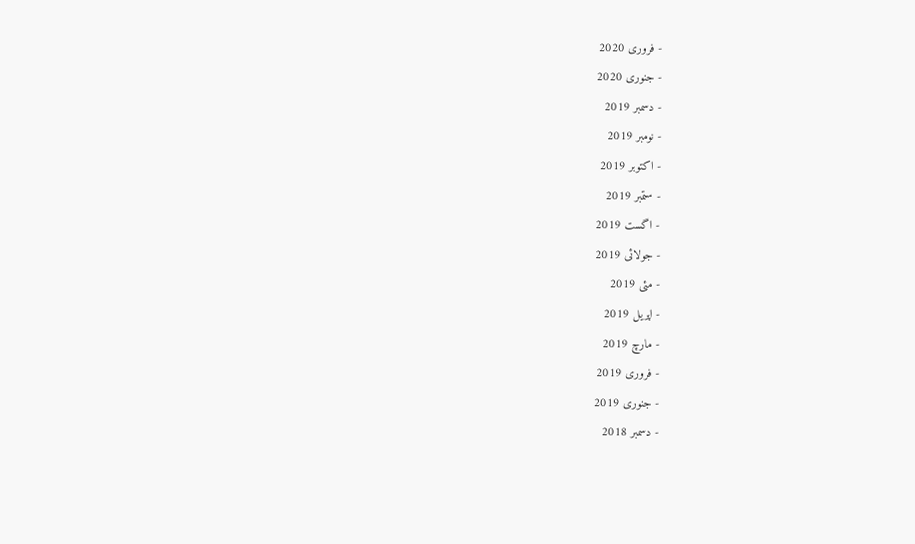- فروری 2020
- جنوری 2020
- دسمبر 2019
- نومبر 2019
- اکتوبر 2019
- ستمبر 2019
- اگست 2019
- جولائی 2019
- مئی 2019
- اپریل 2019
- مارچ 2019
- فروری 2019
- جنوری 2019
- دسمبر 2018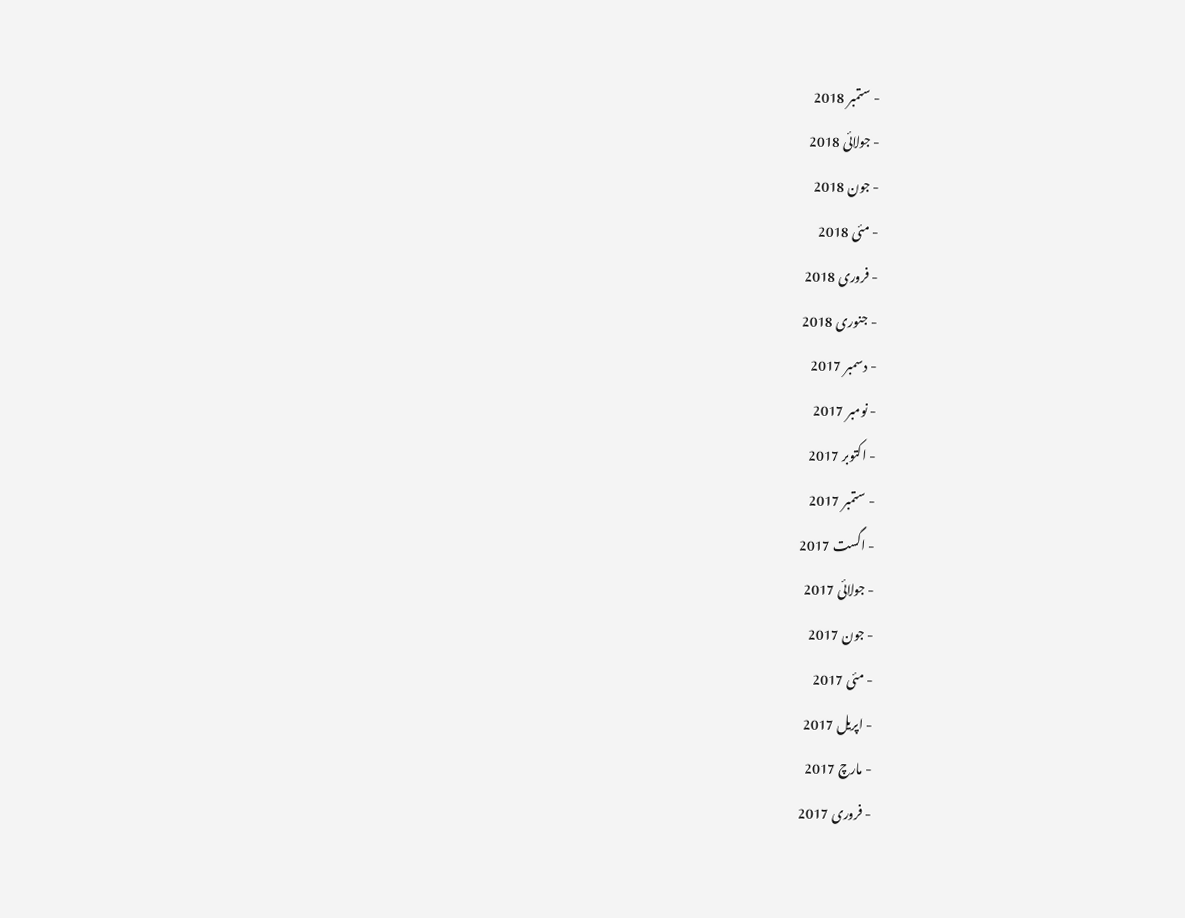- ستمبر 2018
- جولائی 2018
- جون 2018
- مئی 2018
- فروری 2018
- جنوری 2018
- دسمبر 2017
- نومبر 2017
- اکتوبر 2017
- ستمبر 2017
- اگست 2017
- جولائی 2017
- جون 2017
- مئی 2017
- اپریل 2017
- مارچ 2017
- فروری 2017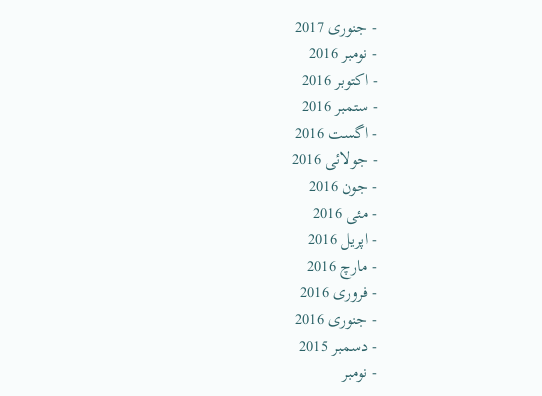- جنوری 2017
- نومبر 2016
- اکتوبر 2016
- ستمبر 2016
- اگست 2016
- جولائی 2016
- جون 2016
- مئی 2016
- اپریل 2016
- مارچ 2016
- فروری 2016
- جنوری 2016
- دسمبر 2015
- نومبر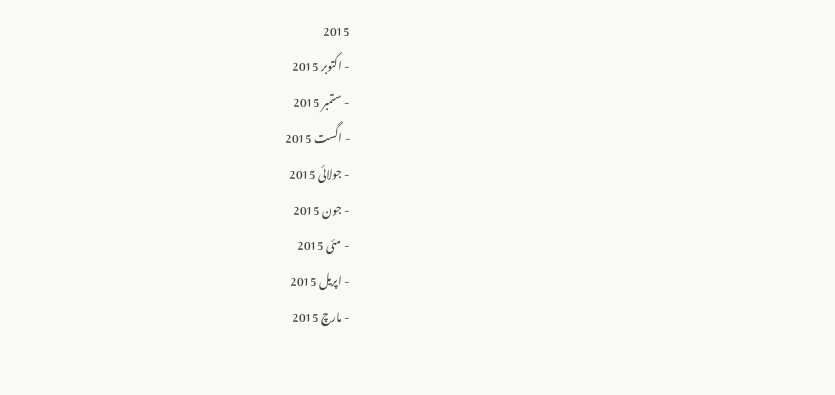2015
- اکتوبر 2015
- ستمبر 2015
- اگست 2015
- جولائی 2015
- جون 2015
- مئی 2015
- اپریل 2015
- مارچ 2015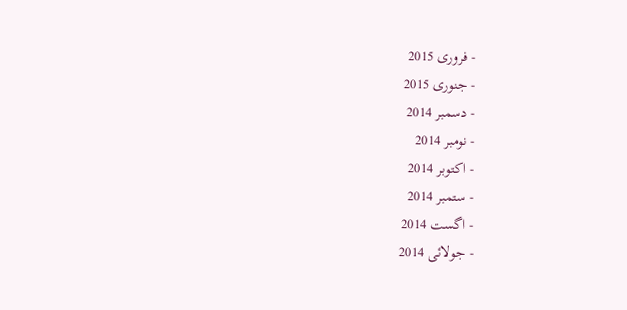- فروری 2015
- جنوری 2015
- دسمبر 2014
- نومبر 2014
- اکتوبر 2014
- ستمبر 2014
- اگست 2014
- جولائی 2014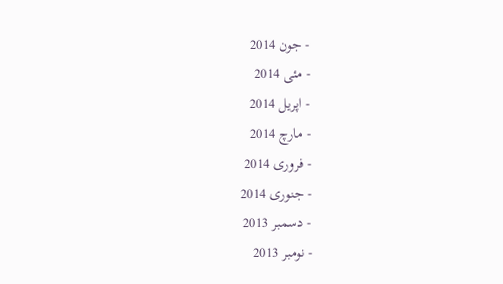- جون 2014
- مئی 2014
- اپریل 2014
- مارچ 2014
- فروری 2014
- جنوری 2014
- دسمبر 2013
- نومبر 2013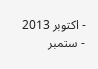- اکتوبر 2013
- ستمبر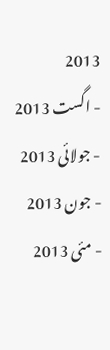2013
- اگست 2013
- جولائی 2013
- جون 2013
- مئی 2013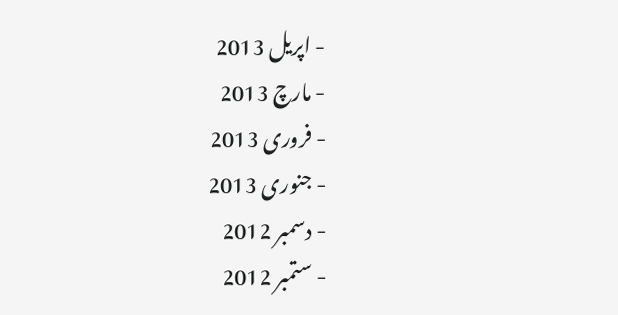- اپریل 2013
- مارچ 2013
- فروری 2013
- جنوری 2013
- دسمبر 2012
- ستمبر 2012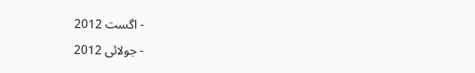- اگست 2012
- جولائی 2012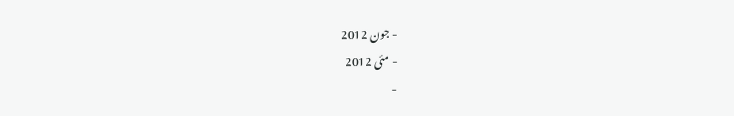- جون 2012
- مئی 2012
-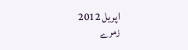اپریل 2012
زمرے